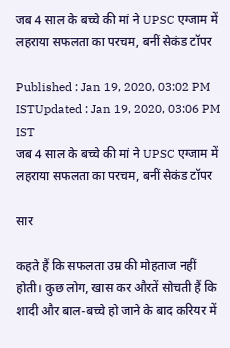जब 4 साल के बच्चे की मां ने UPSC एग्जाम में लहराया सफलता का परचम, बनीं सेकंड टॉपर

Published : Jan 19, 2020, 03:02 PM ISTUpdated : Jan 19, 2020, 03:06 PM IST
जब 4 साल के बच्चे की मां ने UPSC एग्जाम में लहराया सफलता का परचम, बनीं सेकंड टॉपर

सार

कहते हैं कि सफलता उम्र की मोहताज नहीं होती। कुछ लोग, खास कर औरतें सोचती हैं कि शादी और बाल-बच्चे हो जाने के बाद करियर में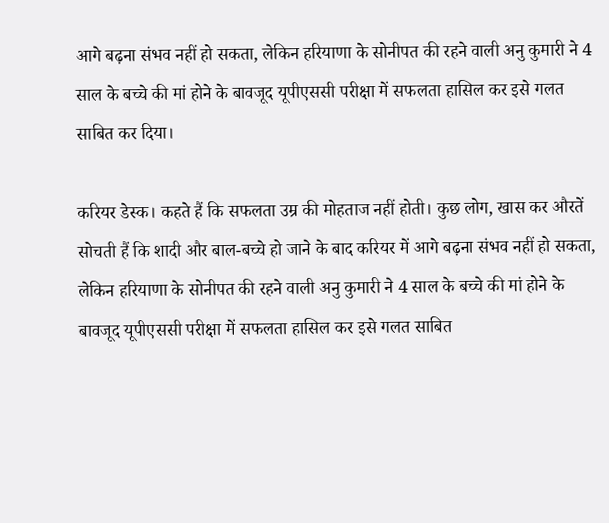आगे बढ़ना संभव नहीं हो सकता, लेकिन हरियाणा के सोनीपत की रहने वाली अनु कुमारी ने 4 साल के बच्चे की मां होने के बावजूद यूपीएससी परीक्षा में सफलता हासिल कर इसे गलत साबित कर दिया।

करियर डेस्क। कहते हैं कि सफलता उम्र की मोहताज नहीं होती। कुछ लोग, खास कर औरतें सोचती हैं कि शादी और बाल-बच्चे हो जाने के बाद करियर में आगे बढ़ना संभव नहीं हो सकता, लेकिन हरियाणा के सोनीपत की रहने वाली अनु कुमारी ने 4 साल के बच्चे की मां होने के बावजूद यूपीएससी परीक्षा में सफलता हासिल कर इसे गलत साबित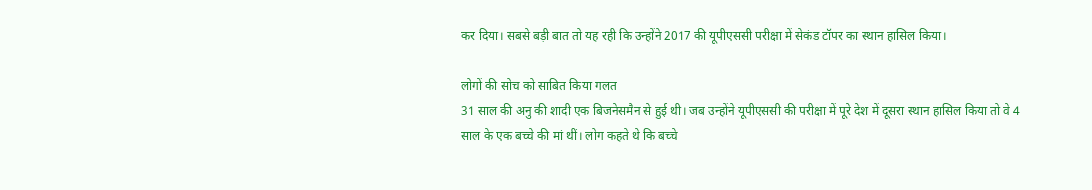कर दिया। सबसे बड़ी बात तो यह रही कि उन्होंने 2017 की यूपीएससी परीक्षा में सेकंड टॉपर का स्थान हासिल किया।

लोगों की सोच को साबित किया गलत
31 साल की अनु की शादी एक बिजनेसमैन से हुई थी। जब उन्होंने यूपीएससी की परीक्षा में पूरे देश में दूसरा स्थान हासिल किया तो वे 4 साल के एक बच्चे की मां थीं। लोग कहते थे कि बच्चे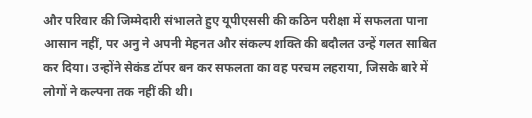और परिवार की जिम्मेदारी संभालते हुए यूपीएससी की कठिन परीक्षा में सफलता पाना आसान नहीं, पर अनु ने अपनी मेहनत और संकल्प शक्ति की बदौलत उन्हें गलत साबित कर दिया। उन्होंने सेकंड टॉपर बन कर सफलता का वह परचम लहराया, जिसके बारे में लोगों ने कल्पना तक नहीं की थी।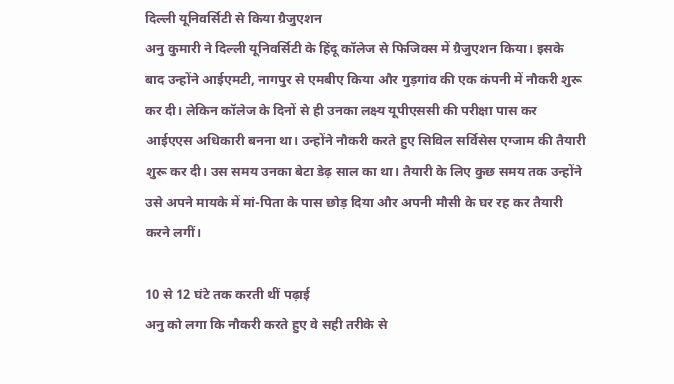दिल्ली यूनिवर्सिटी से किया ग्रैजुएशन
अनु कुमारी ने दिल्ली यूनिवर्सिटी के हिंदू कॉलेज से फिजिक्स में ग्रैजुएशन किया। इसके बाद उन्होंने आईएमटी, नागपुर से एमबीए किया और गुड़गांव की एक कंपनी में नौकरी शुरू कर दी। लेकिन कॉलेज के दिनों से ही उनका लक्ष्य यूपीएससी की परीक्षा पास कर आईएएस अधिकारी बनना था। उन्होंने नौकरी करते हुए सिविल सर्विसेस एग्जाम की तैयारी शुरू कर दी। उस समय उनका बेटा डेढ़ साल का था। तैयारी के लिए कुछ समय तक उन्होंने उसे अपने मायके में मां-पिता के पास छोड़ दिया और अपनी मौसी के घर रह कर तैयारी करने लगीं।

10 से 12 घंटे तक करती थीं पढ़ाई
अनु को लगा कि नौकरी करते हुए वे सही तरीके से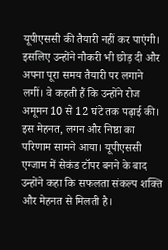यूपीएससी की तैयारी नहीं कर पाएंगी। इसलिए उन्होंने नौकरी भी छोड़ दी और अपना पूरा समय तैयारी पर लगाने लगीं। वे कहती हैं कि उन्होंने रोज अमूमन 10 से 12 घंटे तक पढ़ाई की। इस मेहनत, लगन और निष्ठा का परिणाम सामने आया। यूपीएससी एग्जाम में सेकंड टॉपर बनने के बाद उन्होंने कहा कि सफलता संकल्प शक्ति और मेहनत से मिलती है।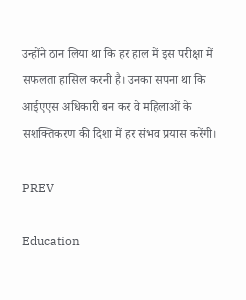उन्होंने ठान लिया था कि हर हाल में इस परीक्षा में सफलता हासिल करनी है। उनका सपना था कि आईएएस अधिकारी बन कर वे महिलाओं के सशक्तिकरण की दिशा में हर संभव प्रयास करेंगी।

PREV

Education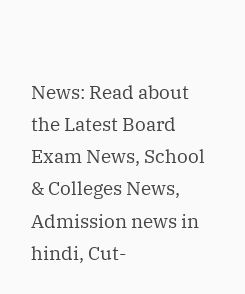News: Read about the Latest Board Exam News, School & Colleges News, Admission news in hindi, Cut-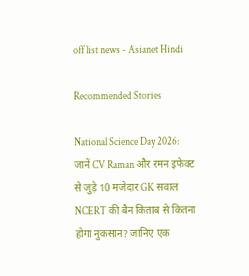off list news - Asianet Hindi

Recommended Stories

National Science Day 2026: जानें CV Raman और रमन इफेक्ट से जुड़े 10 मजेदार GK सवाल
NCERT की बैन किताब से कितना होगा नुकसान? जानिए एक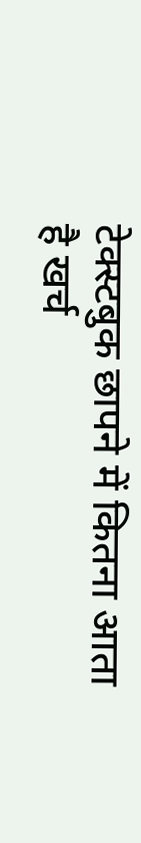टेक्स्टबुक छापने में कितना आता है खर्च